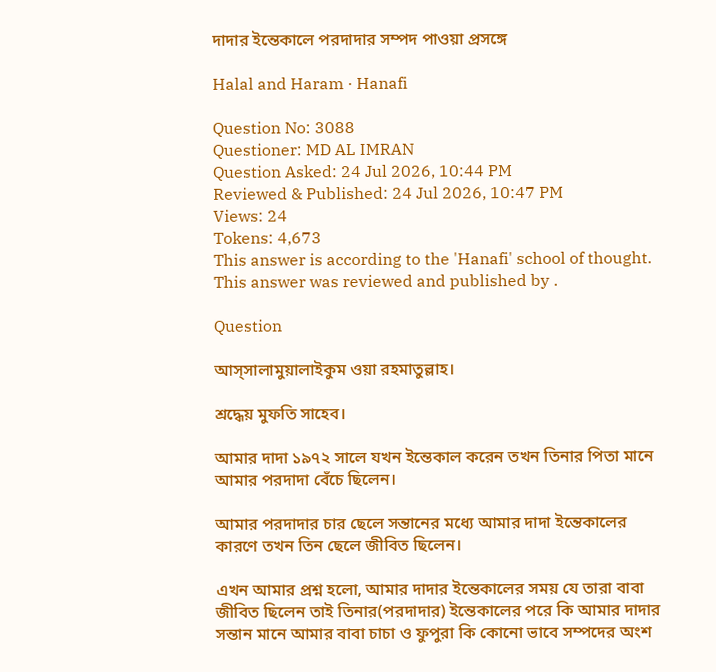দাদার ইন্তেকালে পরদাদার সম্পদ পাওয়া প্রসঙ্গে

Halal and Haram · Hanafi

Question No: 3088
Questioner: MD AL IMRAN
Question Asked: 24 Jul 2026, 10:44 PM
Reviewed & Published: 24 Jul 2026, 10:47 PM
Views: 24
Tokens: 4,673
This answer is according to the 'Hanafi' school of thought.
This answer was reviewed and published by .

Question

আস্সালামুয়ালাইকুম ওয়া রহমাতুল্লাহ।

শ্রদ্ধেয় মুফতি সাহেব।

আমার দাদা ১৯৭২ সালে যখন ইন্তেকাল করেন তখন তিনার পিতা মানে আমার পরদাদা বেঁচে ছিলেন।

আমার পরদাদার চার ছেলে সন্তানের মধ্যে আমার দাদা ইন্তেকালের কারণে তখন তিন ছেলে জীবিত ছিলেন।

এখন আমার প্রশ্ন হলো, আমার দাদার ইন্তেকালের সময় যে তারা বাবা জীবিত ছিলেন তাই তিনার(পরদাদার) ইন্তেকালের পরে কি আমার দাদার সন্তান মানে আমার বাবা চাচা ও ফুপুরা কি কোনো ভাবে সম্পদের অংশ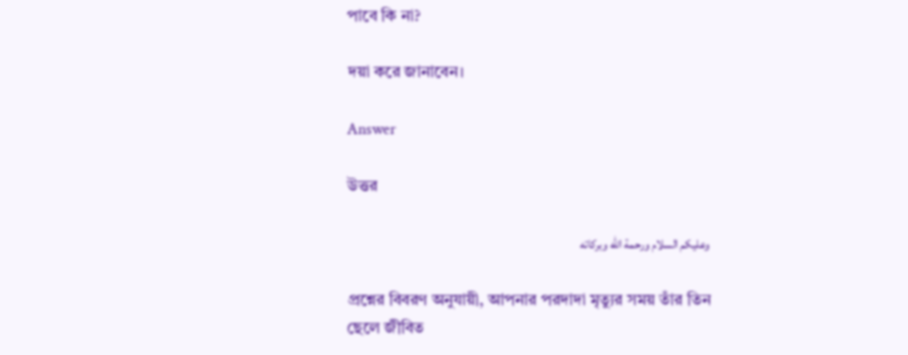পাবে কি না?

দয়া করে জানাবেন।

Answer

উত্তর

وعليكم السلام ورحمة الله وبركاته

প্রশ্নের বিবরণ অনুযায়ী, আপনার পরদাদা মৃত্যুর সময় তাঁর তিন ছেলে জীবিত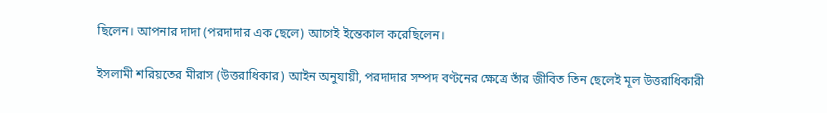ছিলেন। আপনার দাদা (পরদাদার এক ছেলে) আগেই ইন্তেকাল করেছিলেন।

ইসলামী শরিয়তের মীরাস (উত্তরাধিকার) আইন অনুযায়ী, পরদাদার সম্পদ বণ্টনের ক্ষেত্রে তাঁর জীবিত তিন ছেলেই মূল উত্তরাধিকারী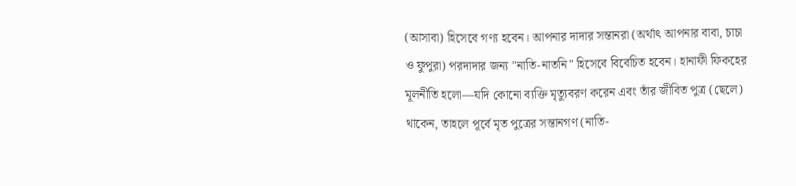(আসাবা) হিসেবে গণ্য হবেন। আপনার দাদার সন্তানরা (অর্থাৎ আপনার বাবা, চাচা ও ফুপুরা) পরদাদার জন্য "নাতি-নাতনি" হিসেবে বিবেচিত হবেন। হানাফী ফিকহের মূলনীতি হলো—যদি কোনো ব্যক্তি মৃত্যুবরণ করেন এবং তাঁর জীবিত পুত্র (ছেলে) থাকেন, তাহলে পূর্বে মৃত পুত্রের সন্তানগণ (নাতি-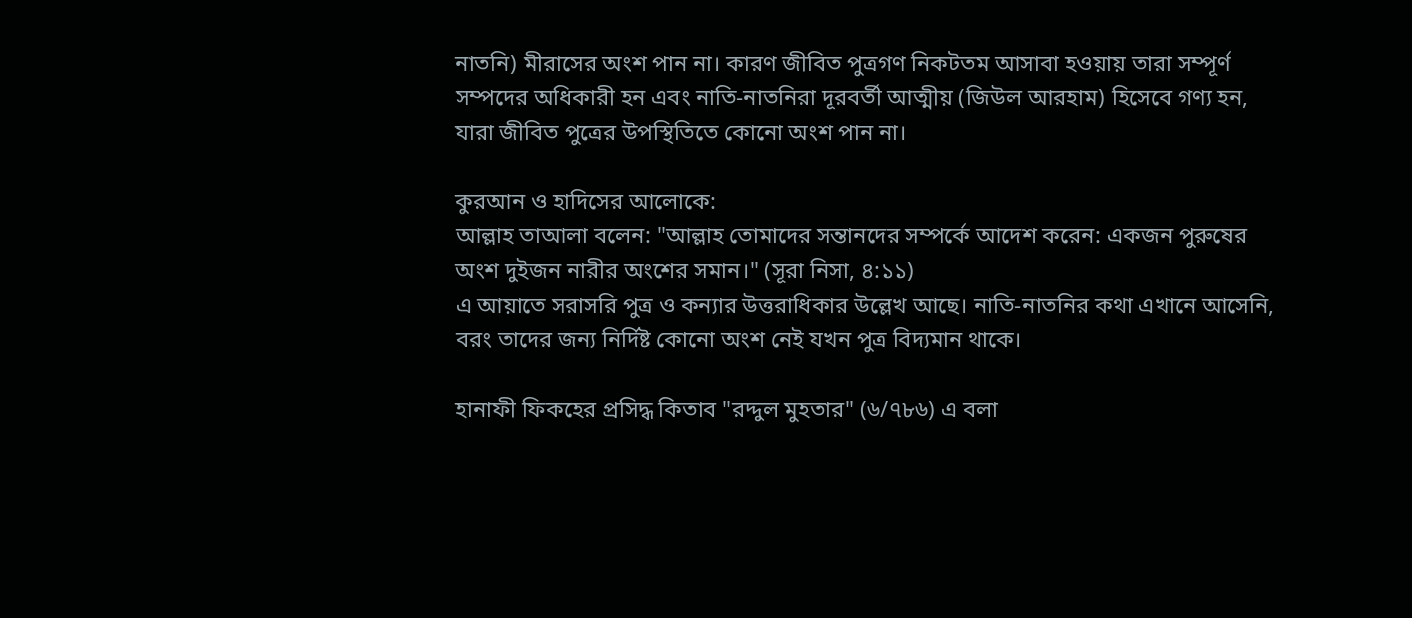নাতনি) মীরাসের অংশ পান না। কারণ জীবিত পুত্রগণ নিকটতম আসাবা হওয়ায় তারা সম্পূর্ণ সম্পদের অধিকারী হন এবং নাতি-নাতনিরা দূরবর্তী আত্মীয় (জিউল আরহাম) হিসেবে গণ্য হন, যারা জীবিত পুত্রের উপস্থিতিতে কোনো অংশ পান না।

কুরআন ও হাদিসের আলোকে:
আল্লাহ তাআলা বলেন: "আল্লাহ তোমাদের সন্তানদের সম্পর্কে আদেশ করেন: একজন পুরুষের অংশ দুইজন নারীর অংশের সমান।" (সূরা নিসা, ৪:১১)
এ আয়াতে সরাসরি পুত্র ও কন্যার উত্তরাধিকার উল্লেখ আছে। নাতি-নাতনির কথা এখানে আসেনি, বরং তাদের জন্য নির্দিষ্ট কোনো অংশ নেই যখন পুত্র বিদ্যমান থাকে।

হানাফী ফিকহের প্রসিদ্ধ কিতাব "রদ্দুল মুহতার" (৬/৭৮৬) এ বলা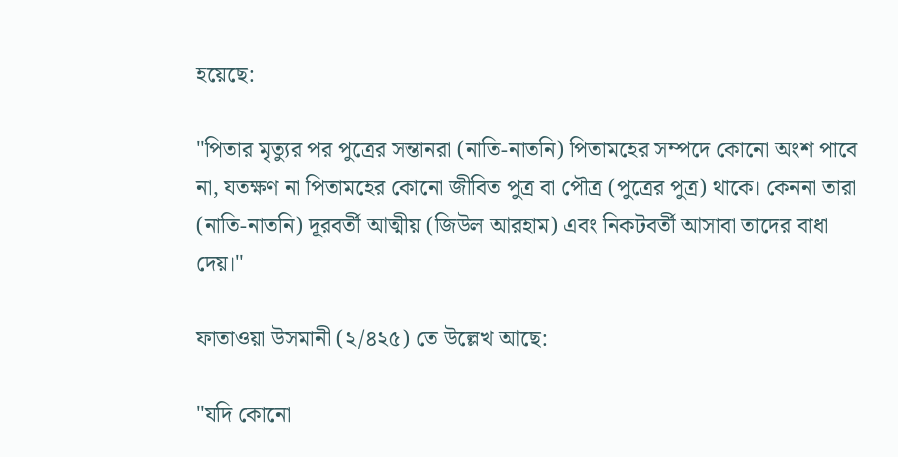হয়েছে:

"পিতার মৃত্যুর পর পুত্রের সন্তানরা (নাতি-নাতনি) পিতামহের সম্পদে কোনো অংশ পাবে না, যতক্ষণ না পিতামহের কোনো জীবিত পুত্র বা পৌত্র (পুত্রের পুত্র) থাকে। কেননা তারা (নাতি-নাতনি) দূরবর্তী আত্মীয় (জিউল আরহাম) এবং নিকটবর্তী আসাবা তাদের বাধা দেয়।"

ফাতাওয়া উসমানী (২/৪২৫) তে উল্লেখ আছে:

"যদি কোনো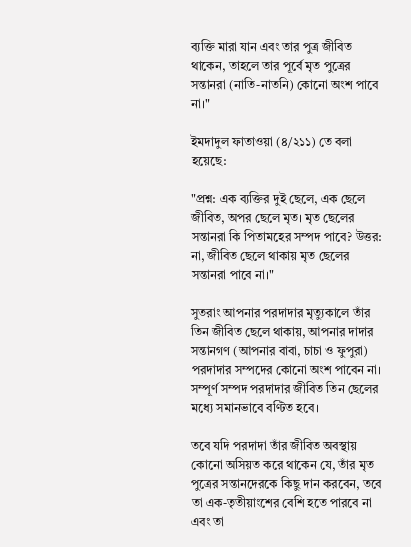ব্যক্তি মারা যান এবং তার পুত্র জীবিত থাকেন, তাহলে তার পূর্বে মৃত পুত্রের সন্তানরা (নাতি-নাতনি) কোনো অংশ পাবে না।"

ইমদাদুল ফাতাওয়া (৪/২১১) তে বলা হয়েছে:

"প্রশ্ন: এক ব্যক্তির দুই ছেলে, এক ছেলে জীবিত, অপর ছেলে মৃত। মৃত ছেলের সন্তানরা কি পিতামহের সম্পদ পাবে? উত্তর: না, জীবিত ছেলে থাকায় মৃত ছেলের সন্তানরা পাবে না।"

সুতরাং আপনার পরদাদার মৃত্যুকালে তাঁর তিন জীবিত ছেলে থাকায়, আপনার দাদার সন্তানগণ (আপনার বাবা, চাচা ও ফুপুরা) পরদাদার সম্পদের কোনো অংশ পাবেন না। সম্পূর্ণ সম্পদ পরদাদার জীবিত তিন ছেলের মধ্যে সমানভাবে বণ্টিত হবে।

তবে যদি পরদাদা তাঁর জীবিত অবস্থায় কোনো অসিয়ত করে থাকেন যে, তাঁর মৃত পুত্রের সন্তানদেরকে কিছু দান করবেন, তবে তা এক-তৃতীয়াংশের বেশি হতে পারবে না এবং তা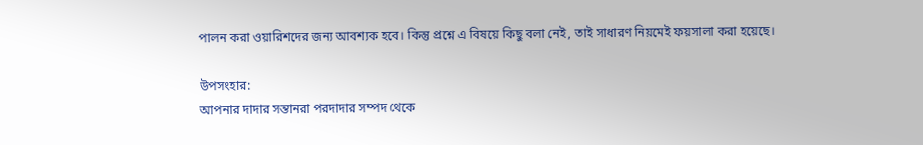পালন করা ওয়ারিশদের জন্য আবশ্যক হবে। কিন্তু প্রশ্নে এ বিষয়ে কিছু বলা নেই, তাই সাধারণ নিয়মেই ফয়সালা করা হয়েছে।

উপসংহার:
আপনার দাদার সন্তানরা পরদাদার সম্পদ থেকে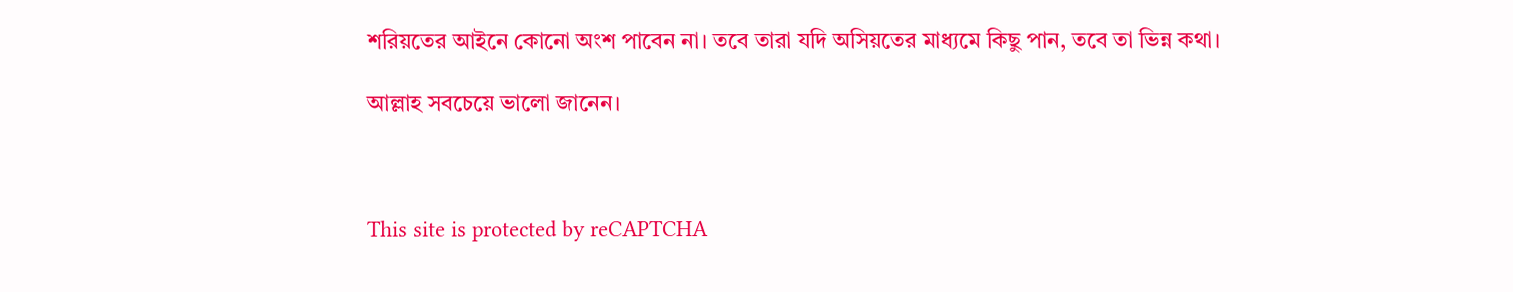শরিয়তের আইনে কোনো অংশ পাবেন না। তবে তারা যদি অসিয়তের মাধ্যমে কিছু পান, তবে তা ভিন্ন কথা।

আল্লাহ সবচেয়ে ভালো জানেন।



This site is protected by reCAPTCHA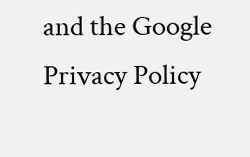and the Google Privacy Policy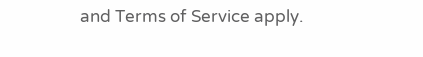and Terms of Service apply.